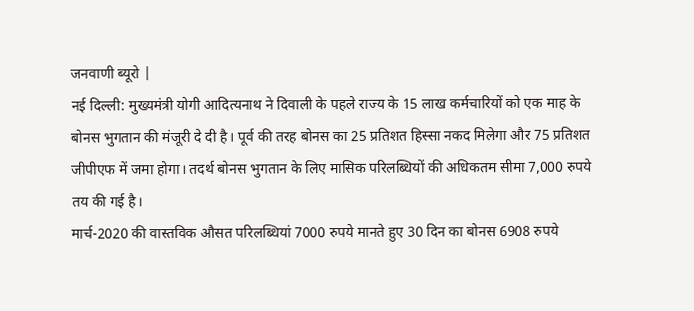जनवाणी ब्यूरो |
नई दिल्ली: मुख्यमंत्री योगी आदित्यनाथ ने दिवाली के पहले राज्य के 15 लाख कर्मचारियों को एक माह के बोनस भुगतान की मंजूरी दे दी है। पूर्व की तरह बोनस का 25 प्रतिशत हिस्सा नकद मिलेगा और 75 प्रतिशत जीपीएफ में जमा होगा। तदर्थ बोनस भुगतान के लिए मासिक परिलब्धियों की अधिकतम सीमा 7,000 रुपये तय की गई है।
मार्च-2020 की वास्तविक औसत परिलब्धियां 7000 रुपये मानते हुए 30 दिन का बोनस 6908 रुपये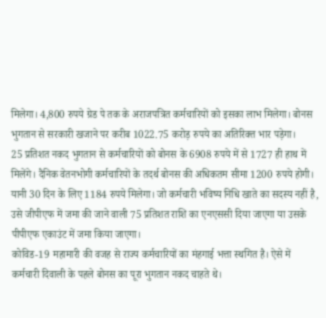मिलेगा। 4,800 रुपये ग्रेड पे तक के अराजपत्रित कर्मचारियों को इसका लाभ मिलेगा। बोनस भुगतान से सरकारी खजाने पर करीब 1022.75 करोड़ रुपये का अतिरिक्त भार पड़ेगा।
25 प्रतिशत नकद भुगतान से कर्मचारियों को बोनस के 6908 रुपये में से 1727 ही हाथ में मिलेंगे। दैनिक वेतनभोगी कर्मचारियों के तदर्थ बोनस की अधिकतम सीमा 1200 रुपये होगी। यानी 30 दिन के लिए 1184 रुपये मिलेगा। जो कर्मचारी भविष्य निधि खाते का सदस्य नहीं है, उसे जीपीएफ में जमा की जाने वाली 75 प्रतिशत राशि का एनएससी दिया जाएगा या उसके पीपीएफ एकाउंट में जमा किया जाएगा।
कोविड-19 महामारी की वजह से राज्य कर्मचारियों का मंहगाई भत्ता स्थगित है। ऐसे में कर्मचारी दिवाली के पहले बोनस का पूरा भुगतान नकद चाहते थे।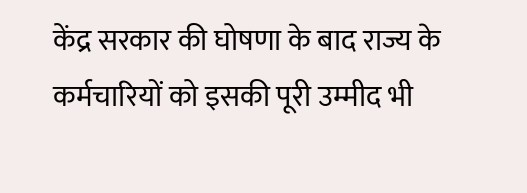केंद्र सरकार की घोषणा के बाद राज्य के कर्मचारियों को इसकी पूरी उम्मीद भी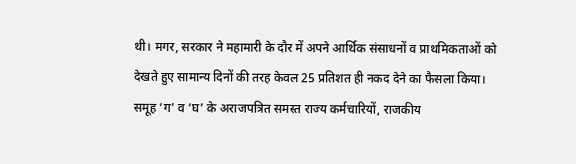थी। मगर, सरकार ने महामारी के दौर में अपने आर्थिक संसाधनों व प्राथमिकताओं को देखते हुए सामान्य दिनों की तरह केवल 25 प्रतिशत ही नकद देने का फैसला किया।
समूह ‘ग’ व ‘घ’ के अराजपत्रित समस्त राज्य कर्मचारियों, राजकीय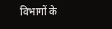विभागों के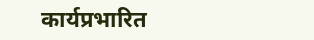कार्यप्रभारित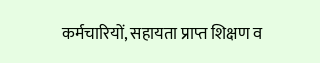कर्मचारियों, सहायता प्राप्त शिक्षण व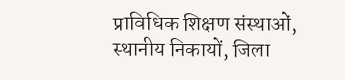प्राविधिक शिक्षण संस्थाओं, स्थानीय निकायों, जिला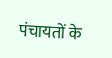पंचायतों के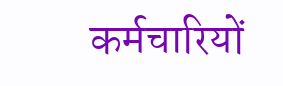कर्मचारियों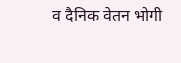व दैनिक वेतन भोगी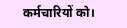कर्मचारियों को।